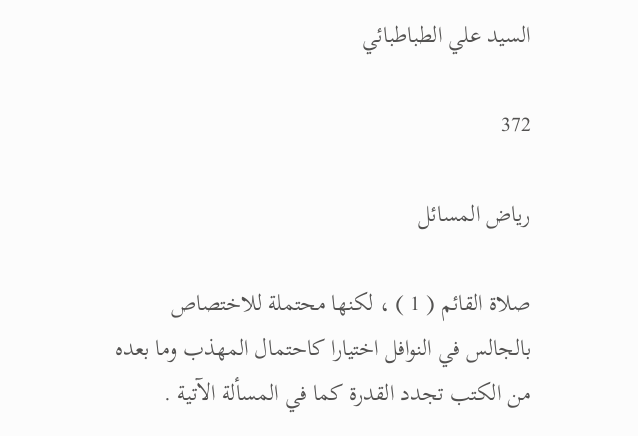السيد علي الطباطبائي

372

رياض المسائل

صلاة القائم ( 1 ) ، لكنها محتملة للاختصاص بالجالس في النوافل اختيارا كاحتمال المهذب وما بعده من الكتب تجدد القدرة كما في المسألة الآتية .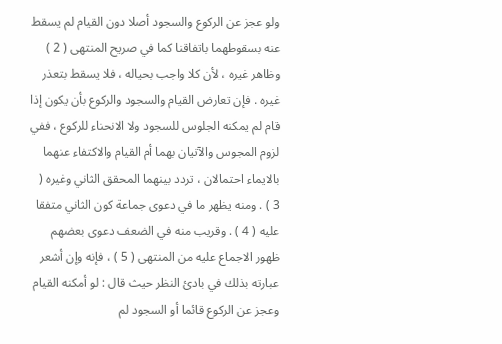ولو عجز عن الركوع والسجود أصلا دون القيام لم يسقط عنه بسقوطهما باتفاقنا كما في صريح المنتهى ( 2 ) وظاهر غيره ، لأن كلا واجب بحياله ، فلا يسقط بتعذر غيره . فإن تعارض القيام والسجود والركوع بأن يكون إذا قام لم يمكنه الجلوس للسجود ولا الانحناء للركوع ، ففي لزوم المجوس والآتيان بهما أم القيام والاكتفاء عنهما بالايماء احتمالان ، تردد بينهما المحقق الثاني وغيره ( 3 ) . ومنه يظهر ما في دعوى جماعة كون الثاني متفقا عليه ( 4 ) . وقريب منه في الضعف دعوى بعضهم ظهور الاجماع عليه من المنتهى ( 5 ) ، فإنه وإن أشعر عبارته بذلك في بادئ النظر حيث قال : لو أمكنه القيام وعجز عن الركوع قائما أو السجود لم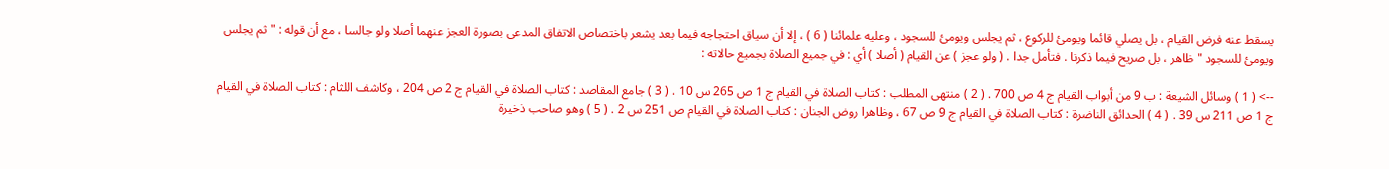يسقط عنه فرض القيام ، بل يصلي قائما ويومئ للركوع ، ثم يجلس ويومئ للسجود ، وعليه علمائنا ( 6 ) ، إلا أن سياق احتجاجه فيما بعد يشعر باختصاص الاتفاق المدعى بصورة العجز عنهما أصلا ولو جالسا ، مع أن قوله : " ثم يجلس ويومئ للسجود " ظاهر ، بل صريح فيما ذكرنا . فتأمل جدا . ( ولو عجز ) عن القيام ( أصلا ) أي : في جميع الصلاة بجميع حالاته :

--> ( 1 ) وسائل الشيعة : ب 9 من أبواب القيام ج 4 ص 700 . ( 2 ) منتهى المطلب : كتاب الصلاة في القيام ج 1 ص 265 س 10 . ( 3 ) جامع المقاصد : كتاب الصلاة في القيام ج 2 ص 204 ، وكاشف اللثام : كتاب الصلاة في القيام ج 1 ص 211 س 39 . ( 4 ) الحدائق الناضرة : كتاب الصلاة في القيام ج 9 ص 67 ، وظاهرا روض الجنان : كتاب الصلاة في القيام ص 251 س 2 . ( 5 ) وهو صاحب ذخيرة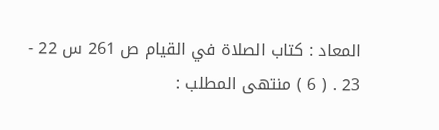المعاد : كتاب الصلاة في القيام ص 261 س 22 - 23 . ( 6 ) منتهى المطلب :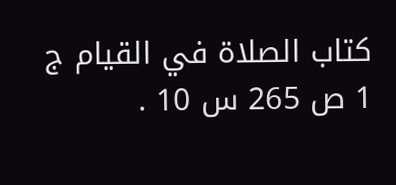كتاب الصلاة في القيام ج 1 ص 265 س 10 .